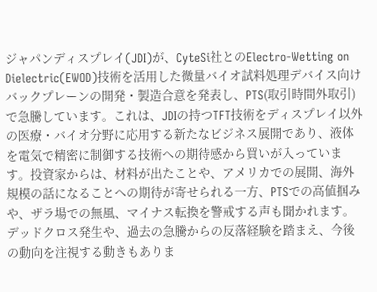ジャパンディスプレイ(JDI)が、CyteSi社とのElectro-Wetting on Dielectric(EWOD)技術を活用した微量バイオ試料処理デバイス向けバックプレーンの開発・製造合意を発表し、PTS(取引時間外取引)で急騰しています。これは、JDIの持つTFT技術をディスプレイ以外の医療・バイオ分野に応用する新たなビジネス展開であり、液体を電気で精密に制御する技術への期待感から買いが入っています。投資家からは、材料が出たことや、アメリカでの展開、海外規模の話になることへの期待が寄せられる一方、PTSでの高値掴みや、ザラ場での無風、マイナス転換を警戒する声も聞かれます。デッドクロス発生や、過去の急騰からの反落経験を踏まえ、今後の動向を注視する動きもありま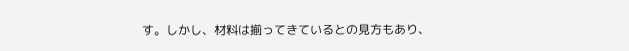す。しかし、材料は揃ってきているとの見方もあり、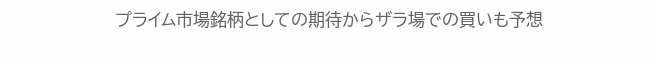プライム市場銘柄としての期待からザラ場での買いも予想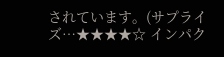されています。(サプライズ…★★★★☆ インパク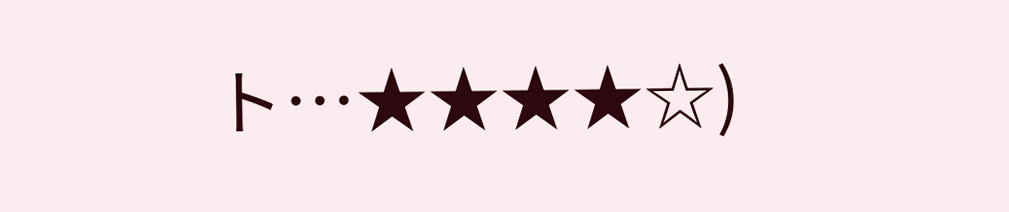ト…★★★★☆)